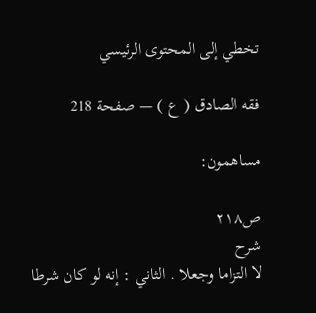تخطي إلى المحتوى الرئيسي

فقه الصادق ( ع ) — صفحة 218

مساهمون:

ص٢١٨
شرح
لا التزاما وجعلا . الثاني : إنه لو كان شرطا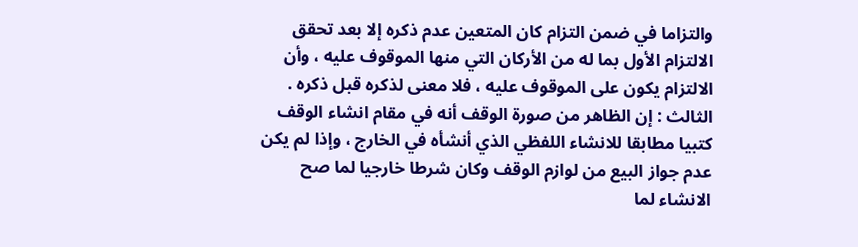والتزاما في ضمن التزام كان المتعين عدم ذكره إلا بعد تحقق الالتزام الأول بما له من الأركان التي منها الموقوف عليه ، وأن الالتزام يكون على الموقوف عليه ، فلا معنى لذكره قبل ذكره . الثالث : إن الظاهر من صورة الوقف أنه في مقام انشاء الوقف كتبيا مطابقا للانشاء اللفظي الذي أنشأه في الخارج ، وإذا لم يكن عدم جواز البيع من لوازم الوقف وكان شرطا خارجيا لما صح الانشاء لما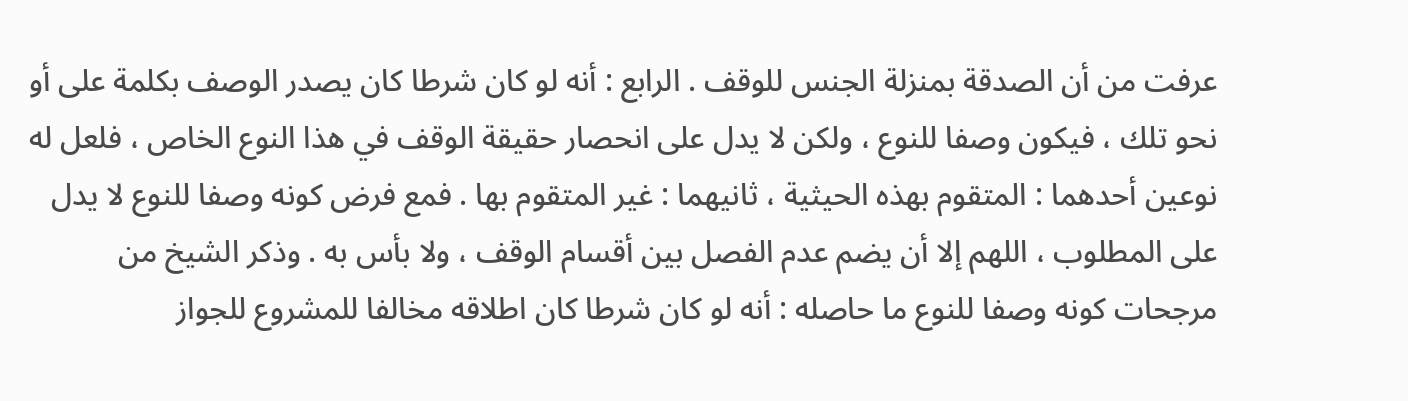عرفت من أن الصدقة بمنزلة الجنس للوقف . الرابع : أنه لو كان شرطا كان يصدر الوصف بكلمة على أو نحو تلك ، فيكون وصفا للنوع ، ولكن لا يدل على انحصار حقيقة الوقف في هذا النوع الخاص ، فلعل له نوعين أحدهما : المتقوم بهذه الحيثية ، ثانيهما : غير المتقوم بها . فمع فرض كونه وصفا للنوع لا يدل على المطلوب ، اللهم إلا أن يضم عدم الفصل بين أقسام الوقف ، ولا بأس به . وذكر الشيخ من مرجحات كونه وصفا للنوع ما حاصله : أنه لو كان شرطا كان اطلاقه مخالفا للمشروع للجواز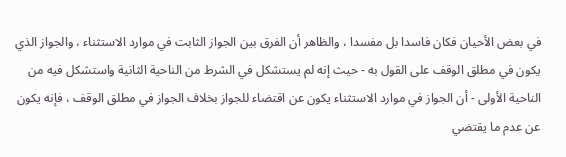في بعض الأحيان فكان فاسدا بل مفسدا ، والظاهر أن الفرق بين الجواز الثابت في موارد الاستثناء ، والجواز الذي يكون في مطلق الوقف على القول به - حيث إنه لم يستشكل في الشرط من الناحية الثانية واستشكل فيه من الناحية الأولى - أن الجواز في موارد الاستثناء يكون عن اقتضاء للجواز بخلاف الجواز في مطلق الوقف ، فإنه يكون عن عدم ما يقتضي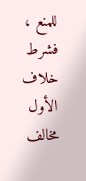للمنع ، فشرط خلاف الأول مخالف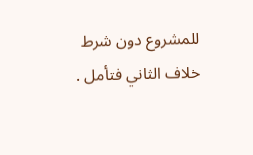للمشروع دون شرط خلاف الثاني فتأمل .